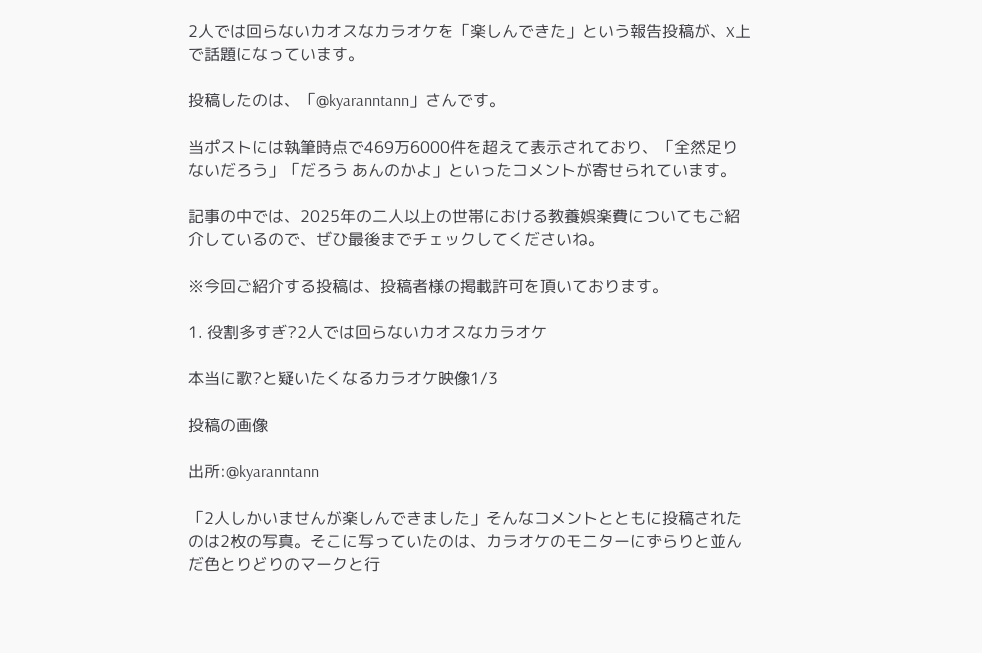2人では回らないカオスなカラオケを「楽しんできた」という報告投稿が、X上で話題になっています。

投稿したのは、「@kyaranntann」さんです。

当ポストには執筆時点で469万6000件を超えて表示されており、「全然足りないだろう」「だろう あんのかよ」といったコメントが寄せられています。

記事の中では、2025年の二人以上の世帯における教養娯楽費についてもご紹介しているので、ぜひ最後までチェックしてくださいね。

※今回ご紹介する投稿は、投稿者様の掲載許可を頂いております。

1. 役割多すぎ?2人では回らないカオスなカラオケ

本当に歌?と疑いたくなるカラオケ映像1/3

投稿の画像

出所:@kyaranntann

「2人しかいませんが楽しんできました」そんなコメントとともに投稿されたのは2枚の写真。そこに写っていたのは、カラオケのモニターにずらりと並んだ色とりどりのマークと行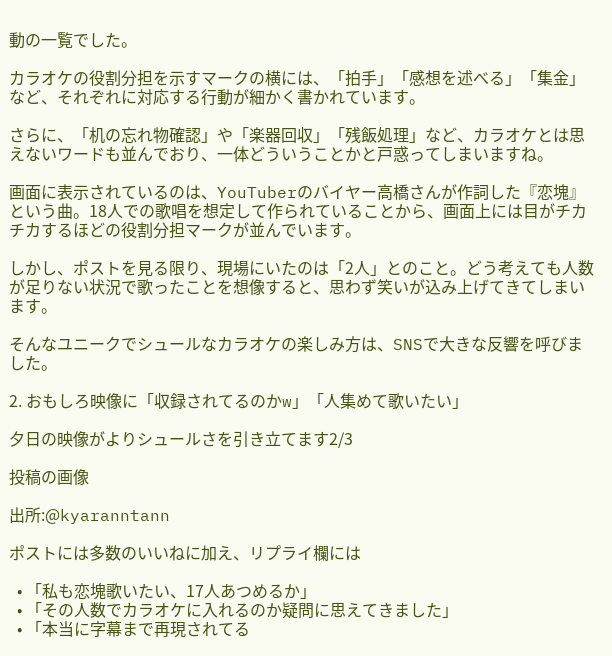動の一覧でした。

カラオケの役割分担を示すマークの横には、「拍手」「感想を述べる」「集金」など、それぞれに対応する行動が細かく書かれています。

さらに、「机の忘れ物確認」や「楽器回収」「残飯処理」など、カラオケとは思えないワードも並んでおり、一体どういうことかと戸惑ってしまいますね。

画面に表示されているのは、YouTuberのバイヤー高橋さんが作詞した『恋塊』という曲。18人での歌唱を想定して作られていることから、画面上には目がチカチカするほどの役割分担マークが並んでいます。

しかし、ポストを見る限り、現場にいたのは「2人」とのこと。どう考えても人数が足りない状況で歌ったことを想像すると、思わず笑いが込み上げてきてしまいます。

そんなユニークでシュールなカラオケの楽しみ方は、SNSで大きな反響を呼びました。

2. おもしろ映像に「収録されてるのかw」「人集めて歌いたい」

夕日の映像がよりシュールさを引き立てます2/3

投稿の画像

出所:@kyaranntann

ポストには多数のいいねに加え、リプライ欄には

  • 「私も恋塊歌いたい、17人あつめるか」
  • 「その人数でカラオケに入れるのか疑問に思えてきました」
  • 「本当に字幕まで再現されてる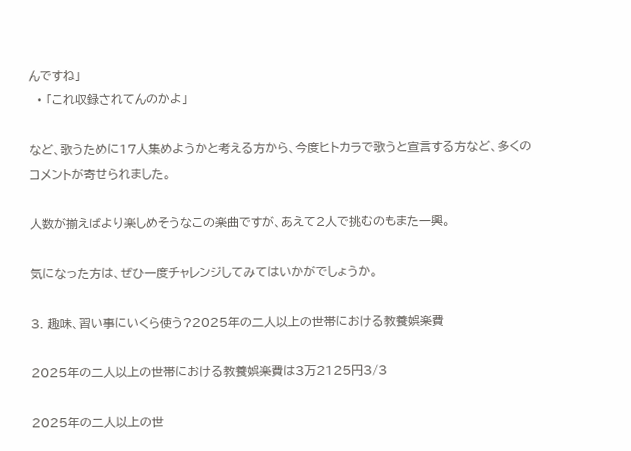んですね」
  • 「これ収録されてんのかよ」

など、歌うために17人集めようかと考える方から、今度ヒトカラで歌うと宣言する方など、多くのコメントが寄せられました。

人数が揃えばより楽しめそうなこの楽曲ですが、あえて2人で挑むのもまた一興。

気になった方は、ぜひ一度チャレンジしてみてはいかがでしょうか。

3. 趣味、習い事にいくら使う?2025年の二人以上の世帯における教養娯楽費

2025年の二人以上の世帯における教養娯楽費は3万2125円3/3

2025年の二人以上の世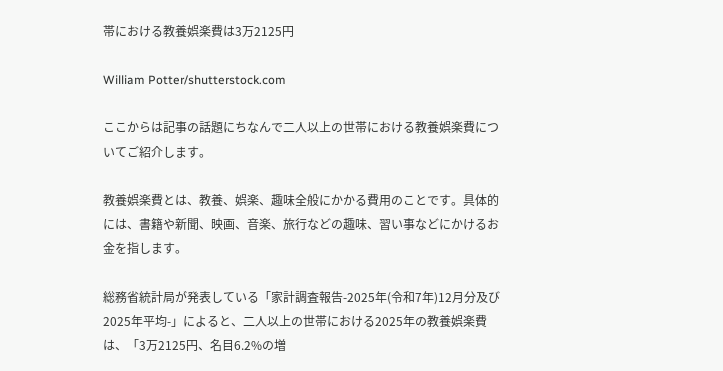帯における教養娯楽費は3万2125円

William Potter/shutterstock.com

ここからは記事の話題にちなんで二人以上の世帯における教養娯楽費についてご紹介します。

教養娯楽費とは、教養、娯楽、趣味全般にかかる費用のことです。具体的には、書籍や新聞、映画、音楽、旅行などの趣味、習い事などにかけるお金を指します。

総務省統計局が発表している「家計調査報告-2025年(令和7年)12月分及び2025年平均-」によると、二人以上の世帯における2025年の教養娯楽費は、「3万2125円、名目6.2%の増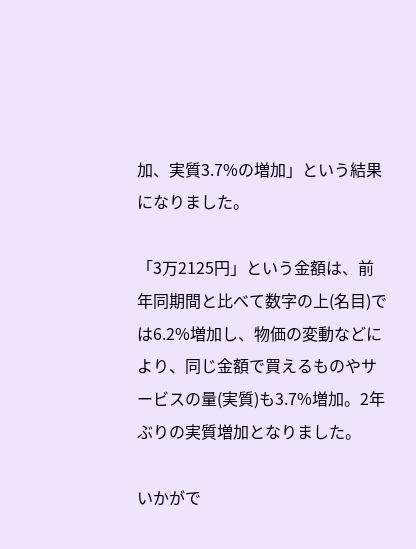加、実質3.7%の増加」という結果になりました。

「3万2125円」という金額は、前年同期間と比べて数字の上(名目)では6.2%増加し、物価の変動などにより、同じ金額で買えるものやサービスの量(実質)も3.7%増加。2年ぶりの実質増加となりました。

いかがで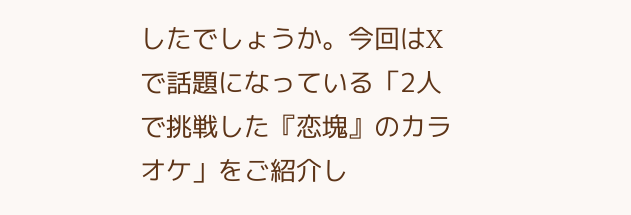したでしょうか。今回はXで話題になっている「2人で挑戦した『恋塊』のカラオケ」をご紹介し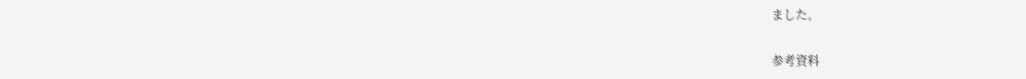ました。

参考資料